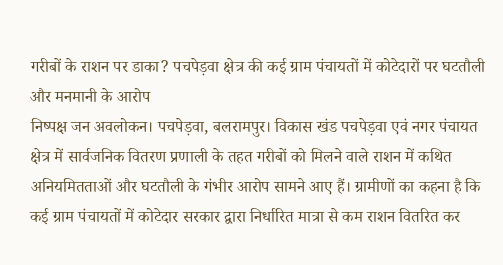गरीबों के राशन पर डाका? पचपेड़वा क्षेत्र की कई ग्राम पंचायतों में कोटेदारों पर घटतौली और मनमानी के आरोप
निष्पक्ष जन अवलोकन। पचपेड़वा, बलरामपुर। विकास खंड पचपेड़वा एवं नगर पंचायत क्षेत्र में सार्वजनिक वितरण प्रणाली के तहत गरीबों को मिलने वाले राशन में कथित अनियमितताओं और घटतौली के गंभीर आरोप सामने आए हैं। ग्रामीणों का कहना है कि कई ग्राम पंचायतों में कोटेदार सरकार द्वारा निर्धारित मात्रा से कम राशन वितरित कर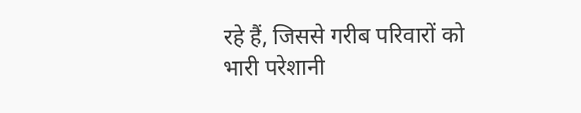रहे हैं, जिससे गरीब परिवारों को भारी परेशानी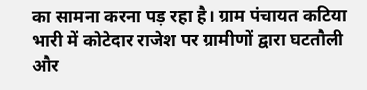का सामना करना पड़ रहा है। ग्राम पंचायत कटिया भारी में कोटेदार राजेश पर ग्रामीणों द्वारा घटतौली और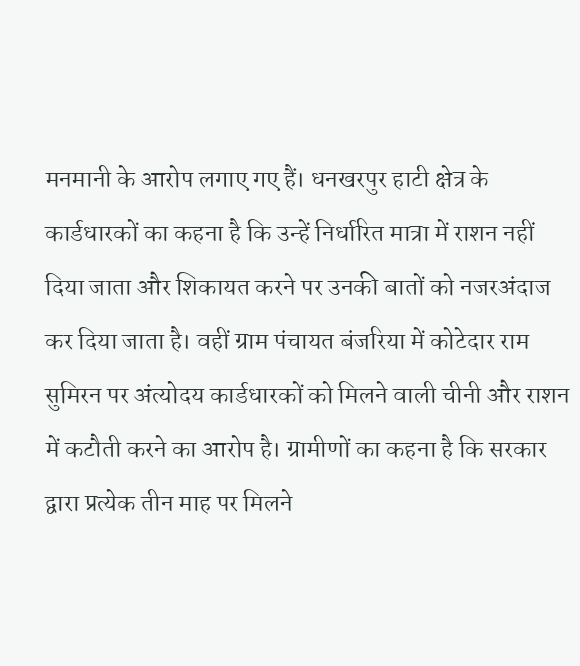मनमानी के आरोप लगाए गए हैं। धनखरपुर हाटी क्षेत्र के कार्डधारकों का कहना है कि उन्हें निर्धारित मात्रा में राशन नहीं दिया जाता और शिकायत करने पर उनकी बातों को नजरअंदाज कर दिया जाता है। वहीं ग्राम पंचायत बंजरिया में कोटेदार राम सुमिरन पर अंत्योदय कार्डधारकों को मिलने वाली चीनी और राशन में कटौती करने का आरोप है। ग्रामीणों का कहना है कि सरकार द्वारा प्रत्येक तीन माह पर मिलने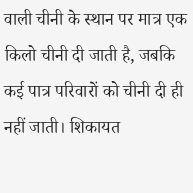वाली चीनी के स्थान पर मात्र एक किलो चीनी दी जाती है, जबकि कई पात्र परिवारों को चीनी दी ही नहीं जाती। शिकायत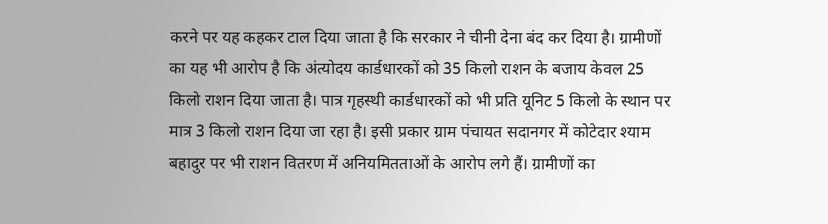करने पर यह कहकर टाल दिया जाता है कि सरकार ने चीनी देना बंद कर दिया है। ग्रामीणों का यह भी आरोप है कि अंत्योदय कार्डधारकों को 35 किलो राशन के बजाय केवल 25 किलो राशन दिया जाता है। पात्र गृहस्थी कार्डधारकों को भी प्रति यूनिट 5 किलो के स्थान पर मात्र 3 किलो राशन दिया जा रहा है। इसी प्रकार ग्राम पंचायत सदानगर में कोटेदार श्याम बहादुर पर भी राशन वितरण में अनियमितताओं के आरोप लगे हैं। ग्रामीणों का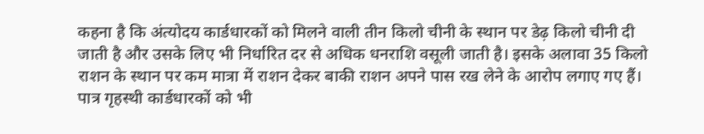कहना है कि अंत्योदय कार्डधारकों को मिलने वाली तीन किलो चीनी के स्थान पर डेढ़ किलो चीनी दी जाती है और उसके लिए भी निर्धारित दर से अधिक धनराशि वसूली जाती है। इसके अलावा 35 किलो राशन के स्थान पर कम मात्रा में राशन देकर बाकी राशन अपने पास रख लेने के आरोप लगाए गए हैं। पात्र गृहस्थी कार्डधारकों को भी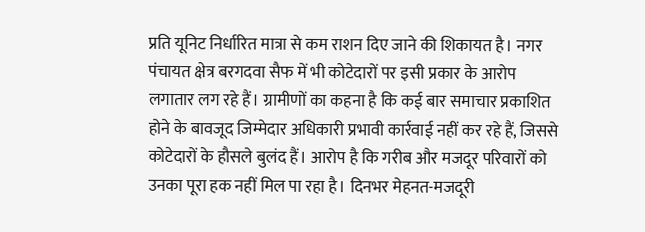प्रति यूनिट निर्धारित मात्रा से कम राशन दिए जाने की शिकायत है। नगर पंचायत क्षेत्र बरगदवा सैफ में भी कोटेदारों पर इसी प्रकार के आरोप लगातार लग रहे हैं। ग्रामीणों का कहना है कि कई बार समाचार प्रकाशित होने के बावजूद जिम्मेदार अधिकारी प्रभावी कार्रवाई नहीं कर रहे हैं, जिससे कोटेदारों के हौसले बुलंद हैं। आरोप है कि गरीब और मजदूर परिवारों को उनका पूरा हक नहीं मिल पा रहा है। दिनभर मेहनत-मजदूरी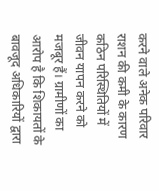करने वाले अनेक परिवार राशन की कमी के कारण कठिन परिस्थितियों में जीवन यापन करने को मजबूर हैं। ग्रामीणों का आरोप है कि शिकायतों के बावजूद अधिकारियों द्वारा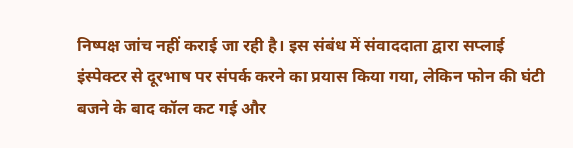निष्पक्ष जांच नहीं कराई जा रही है। इस संबंध में संवाददाता द्वारा सप्लाई इंस्पेक्टर से दूरभाष पर संपर्क करने का प्रयास किया गया, लेकिन फोन की घंटी बजने के बाद कॉल कट गई और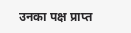उनका पक्ष प्राप्त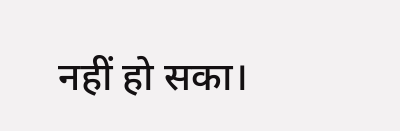नहीं हो सका।